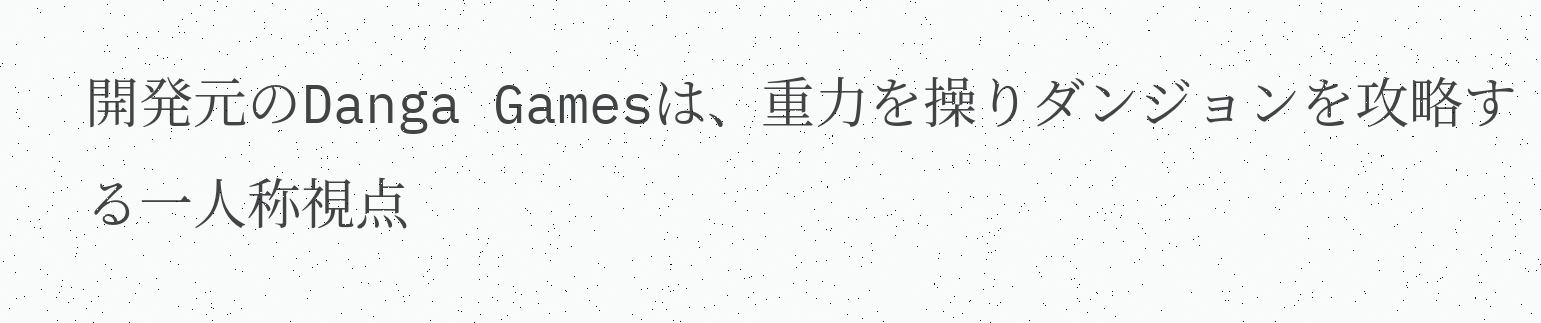開発元のDanga Gamesは、重力を操りダンジョンを攻略する一人称視点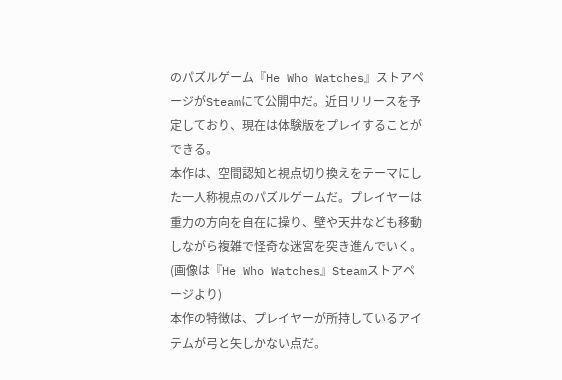のパズルゲーム『He Who Watches』ストアページがSteamにて公開中だ。近日リリースを予定しており、現在は体験版をプレイすることができる。
本作は、空間認知と視点切り換えをテーマにした一人称視点のパズルゲームだ。プレイヤーは重力の方向を自在に操り、壁や天井なども移動しながら複雑で怪奇な迷宮を突き進んでいく。
(画像は『He Who Watches』Steamストアページより)
本作の特徴は、プレイヤーが所持しているアイテムが弓と矢しかない点だ。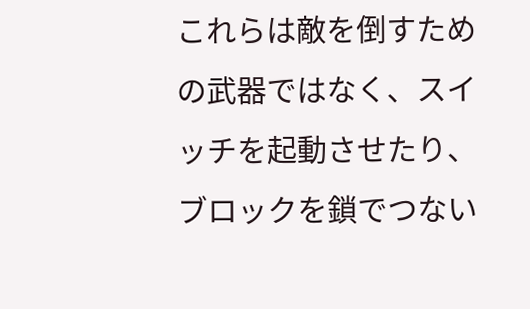これらは敵を倒すための武器ではなく、スイッチを起動させたり、ブロックを鎖でつない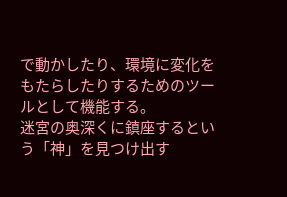で動かしたり、環境に変化をもたらしたりするためのツールとして機能する。
迷宮の奥深くに鎮座するという「神」を見つけ出す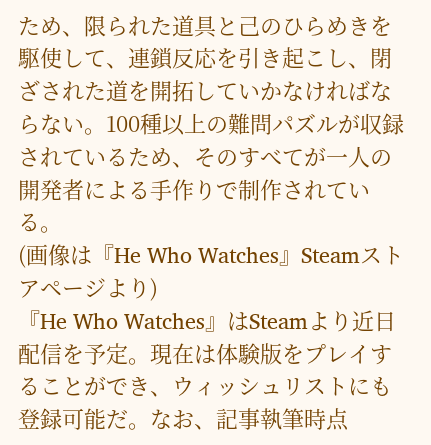ため、限られた道具と己のひらめきを駆使して、連鎖反応を引き起こし、閉ざされた道を開拓していかなければならない。100種以上の難問パズルが収録されているため、そのすべてが一人の開発者による手作りで制作されている。
(画像は『He Who Watches』Steamストアページより)
『He Who Watches』はSteamより近日配信を予定。現在は体験版をプレイすることができ、ウィッシュリストにも登録可能だ。なお、記事執筆時点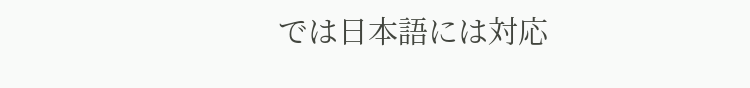では日本語には対応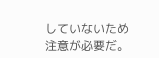していないため注意が必要だ。